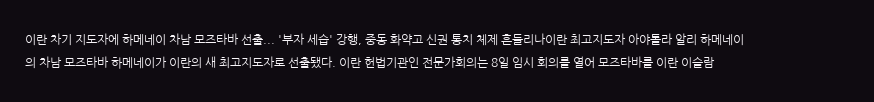이란 차기 지도자에 하메네이 차남 모즈타바 선출... '부자 세습' 강행, 중동 화약고 신권 통치 체제 흔들리나이란 최고지도자 아야톨라 알리 하메네이의 차남 모즈타바 하메네이가 이란의 새 최고지도자로 선출됐다. 이란 헌법기관인 전문가회의는 8일 임시 회의를 열어 모즈타바를 이란 이슬람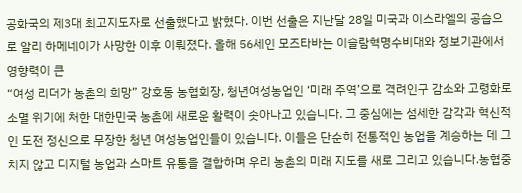공화국의 제3대 최고지도자로 선출했다고 밝혔다. 이번 선출은 지난달 28일 미국과 이스라엘의 공습으로 알리 하메네이가 사망한 이후 이뤄졌다. 올해 56세인 모즈타바는 이슬람혁명수비대와 정보기관에서 영향력이 큰
“여성 리더가 농촌의 희망” 강호동 농협회장, 청년여성농업인 ‘미래 주역’으로 격려인구 감소와 고령화로 소멸 위기에 처한 대한민국 농촌에 새로운 활력이 솟아나고 있습니다. 그 중심에는 섬세한 감각과 혁신적인 도전 정신으로 무장한 청년 여성농업인들이 있습니다. 이들은 단순히 전통적인 농업을 계승하는 데 그치지 않고 디지털 농업과 스마트 유통을 결합하며 우리 농촌의 미래 지도를 새로 그리고 있습니다.농협중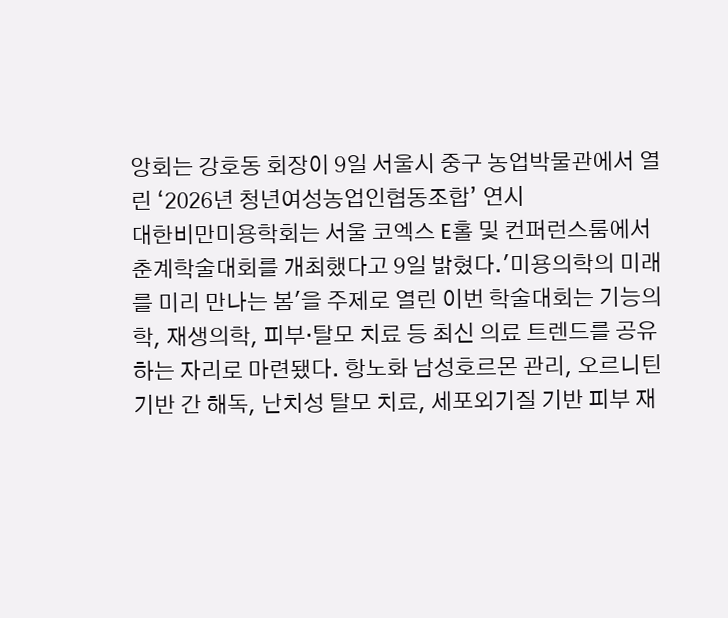앙회는 강호동 회장이 9일 서울시 중구 농업박물관에서 열린 ‘2026년 청년여성농업인협동조합’ 연시
대한비만미용학회는 서울 코엑스 E홀 및 컨퍼런스룸에서 춘계학술대회를 개최했다고 9일 밝혔다.'미용의학의 미래를 미리 만나는 봄'을 주제로 열린 이번 학술대회는 기능의학, 재생의학, 피부·탈모 치료 등 최신 의료 트렌드를 공유하는 자리로 마련됐다. 항노화 남성호르몬 관리, 오르니틴 기반 간 해독, 난치성 탈모 치료, 세포외기질 기반 피부 재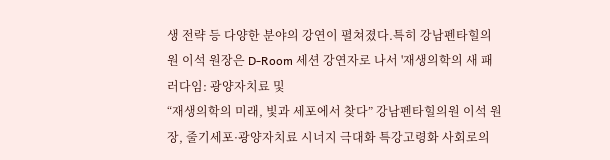생 전략 등 다양한 분야의 강연이 펼쳐졌다.특히 강남펜타힐의원 이석 원장은 D-Room 세션 강연자로 나서 '재생의학의 새 패러다임: 광양자치료 및
“재생의학의 미래, 빛과 세포에서 찾다” 강남펜타힐의원 이석 원장, 줄기세포·광양자치료 시너지 극대화 특강고령화 사회로의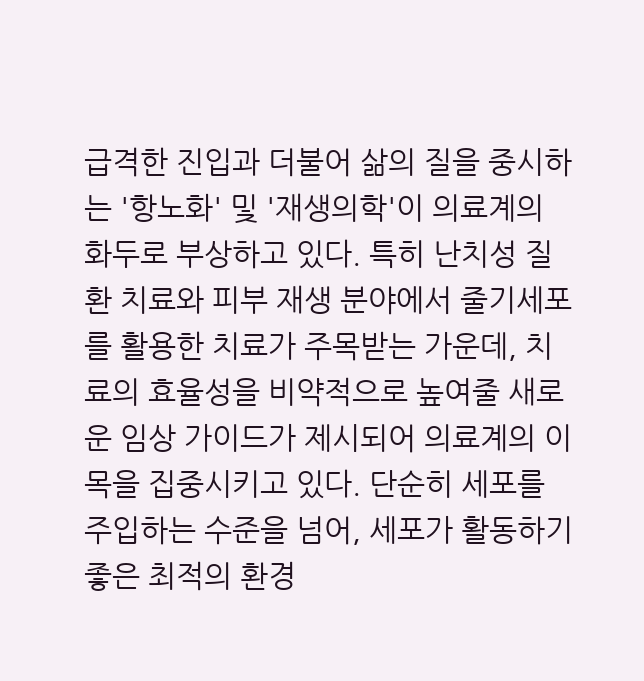급격한 진입과 더불어 삶의 질을 중시하는 '항노화' 및 '재생의학'이 의료계의 화두로 부상하고 있다. 특히 난치성 질환 치료와 피부 재생 분야에서 줄기세포를 활용한 치료가 주목받는 가운데, 치료의 효율성을 비약적으로 높여줄 새로운 임상 가이드가 제시되어 의료계의 이목을 집중시키고 있다. 단순히 세포를 주입하는 수준을 넘어, 세포가 활동하기 좋은 최적의 환경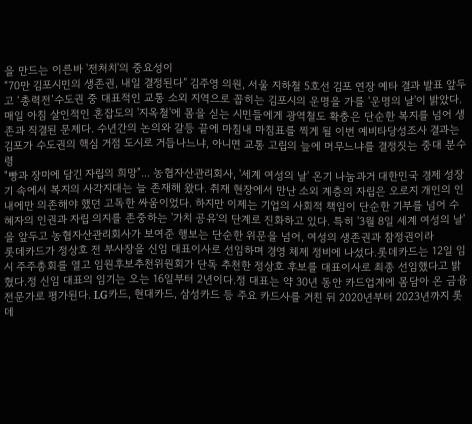을 만드는 이른바 '전처치'의 중요성이
“70만 김포시민의 생존권, 내일 결정된다” 김주영 의원, 서울 지하철 5호선 김포 연장 예타 결과 발표 앞두고 ‘총력전’수도권 중 대표적인 교통 소외 지역으로 꼽히는 김포시의 운명을 가를 '운명의 날'이 밝았다. 매일 아침 살인적인 혼잡도의 '지옥철'에 몸을 싣는 시민들에게 광역철도 확충은 단순한 복지를 넘어 생존과 직결된 문제다. 수년간의 논의와 갈등 끝에 마침내 마침표를 찍게 될 이번 예비타당성조사 결과는 김포가 수도권의 핵심 거점 도시로 거듭나느냐, 아니면 교통 고립의 늪에 머무느냐를 결정짓는 중대 분수령
"빵과 장미에 담긴 자립의 희망"... 농협자산관리회사, '세계 여성의 날' 온기 나눔과거 대한민국 경제 성장기 속에서 복지의 사각지대는 늘 존재해 왔다. 취재 현장에서 만난 소외 계층의 자립은 오로지 개인의 인내에만 의존해야 했던 고독한 싸움이었다. 하지만 이제는 기업의 사회적 책임이 단순한 기부를 넘어 수혜자의 인권과 자립 의지를 존중하는 '가치 공유'의 단계로 진화하고 있다. 특히 '3월 8일 세계 여성의 날'을 앞두고 농협자산관리회사가 보여준 행보는 단순한 위문을 넘어, 여성의 생존권과 참정권이라
롯데카드가 정상호 전 부사장을 신임 대표이사로 선임하며 경영 체제 정비에 나섰다.롯데카드는 12일 임시 주주총회를 열고 임원후보추천위원회가 단독 추천한 정상호 후보를 대표이사로 최종 선임했다고 밝혔다.정 신임 대표의 임기는 오는 16일부터 2년이다.정 대표는 약 30년 동안 카드업계에 몸담아 온 금융 전문가로 평가된다. LG카드, 현대카드, 삼성카드 등 주요 카드사를 거친 뒤 2020년부터 2023년까지 롯데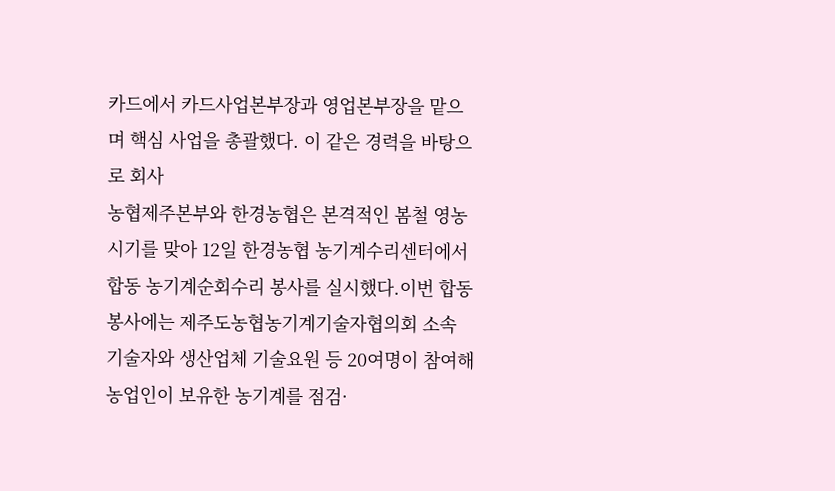카드에서 카드사업본부장과 영업본부장을 맡으며 핵심 사업을 총괄했다. 이 같은 경력을 바탕으로 회사
농협제주본부와 한경농협은 본격적인 봄철 영농시기를 맞아 12일 한경농협 농기계수리센터에서 합동 농기계순회수리 봉사를 실시했다.이번 합동 봉사에는 제주도농협농기계기술자협의회 소속 기술자와 생산업체 기술요원 등 20여명이 참여해 농업인이 보유한 농기계를 점검·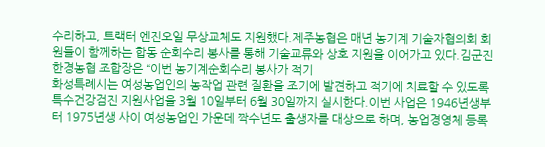수리하고, 트랙터 엔진오일 무상교체도 지원했다.제주농협은 매년 농기계 기술자협의회 회원들이 함께하는 합동 순회수리 봉사를 통해 기술교류와 상호 지원을 이어가고 있다.김군진 한경농협 조합장은 “이번 농기계순회수리 봉사가 적기
화성특례시는 여성농업인의 농작업 관련 질환을 조기에 발견하고 적기에 치료할 수 있도록 특수건강검진 지원사업을 3월 10일부터 6월 30일까지 실시한다.이번 사업은 1946년생부터 1975년생 사이 여성농업인 가운데 짝수년도 출생자를 대상으로 하며, 농업경영체 등록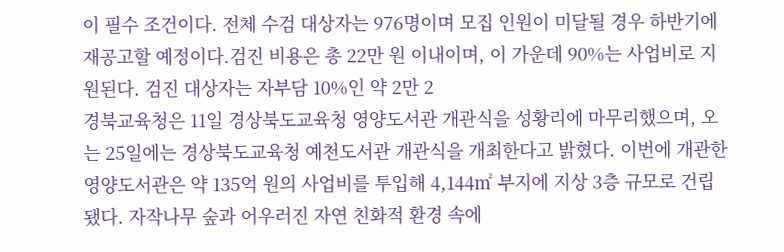이 필수 조건이다. 전체 수검 대상자는 976명이며 모집 인원이 미달될 경우 하반기에 재공고할 예정이다.검진 비용은 총 22만 원 이내이며, 이 가운데 90%는 사업비로 지원된다. 검진 대상자는 자부담 10%인 약 2만 2
경북교육청은 11일 경상북도교육청 영양도서관 개관식을 성황리에 마무리했으며, 오는 25일에는 경상북도교육청 예천도서관 개관식을 개최한다고 밝혔다. 이번에 개관한 영양도서관은 약 135억 원의 사업비를 투입해 4,144㎡ 부지에 지상 3층 규모로 건립됐다. 자작나무 숲과 어우러진 자연 친화적 환경 속에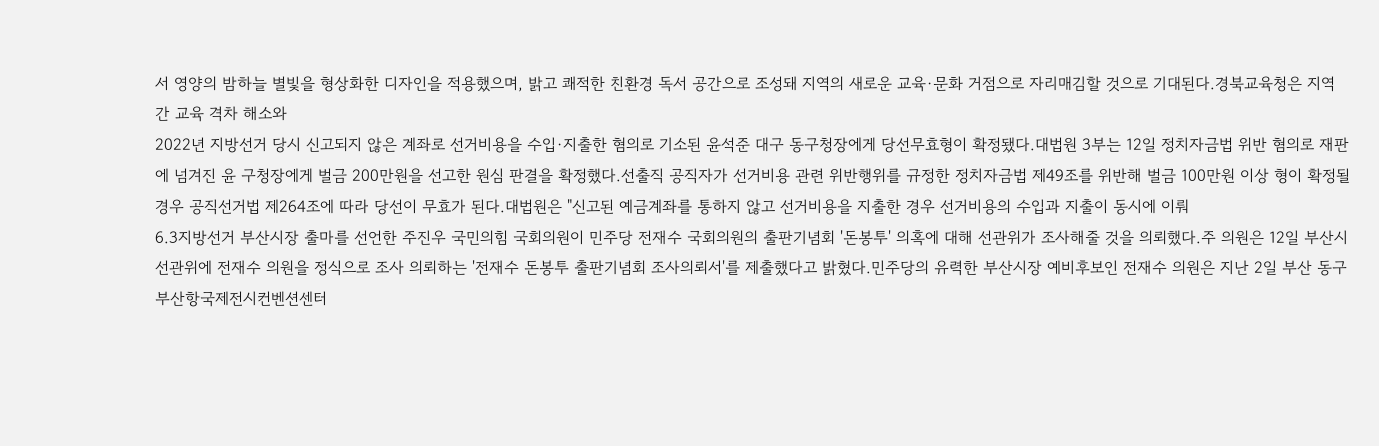서 영양의 밤하늘 별빛을 형상화한 디자인을 적용했으며, 밝고 쾌적한 친환경 독서 공간으로 조성돼 지역의 새로운 교육·문화 거점으로 자리매김할 것으로 기대된다.경북교육청은 지역 간 교육 격차 해소와
2022년 지방선거 당시 신고되지 않은 계좌로 선거비용을 수입·지출한 혐의로 기소된 윤석준 대구 동구청장에게 당선무효형이 확정됐다.대법원 3부는 12일 정치자금법 위반 혐의로 재판에 넘겨진 윤 구청장에게 벌금 200만원을 선고한 원심 판결을 확정했다.선출직 공직자가 선거비용 관련 위반행위를 규정한 정치자금법 제49조를 위반해 벌금 100만원 이상 형이 확정될 경우 공직선거법 제264조에 따라 당선이 무효가 된다.대법원은 "신고된 예금계좌를 통하지 않고 선거비용을 지출한 경우 선거비용의 수입과 지출이 동시에 이뤄
6.3지방선거 부산시장 출마를 선언한 주진우 국민의힘 국회의원이 민주당 전재수 국회의원의 출판기념회 '돈봉투' 의혹에 대해 선관위가 조사해줄 것을 의뢰했다.주 의원은 12일 부산시선관위에 전재수 의원을 정식으로 조사 의뢰하는 '전재수 돈봉투 출판기념회 조사의뢰서'를 제출했다고 밝혔다.민주당의 유력한 부산시장 예비후보인 전재수 의원은 지난 2일 부산 동구 부산항국제전시컨벤션센터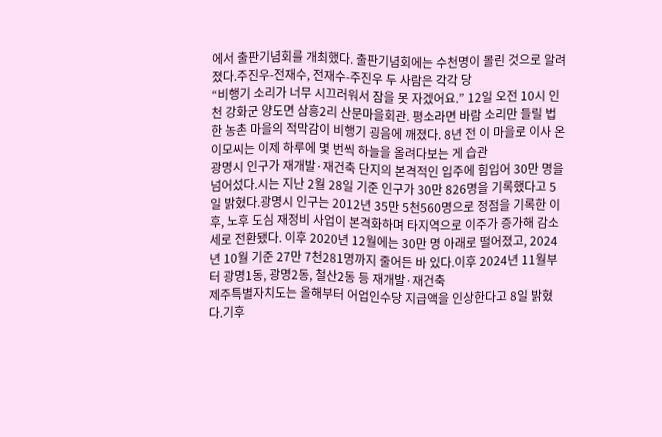에서 출판기념회를 개최했다. 출판기념회에는 수천명이 몰린 것으로 알려졌다.주진우-전재수, 전재수-주진우 두 사람은 각각 당
“비행기 소리가 너무 시끄러워서 잠을 못 자겠어요.” 12일 오전 10시 인천 강화군 양도면 삼흥2리 산문마을회관. 평소라면 바람 소리만 들릴 법한 농촌 마을의 적막감이 비행기 굉음에 깨졌다. 8년 전 이 마을로 이사 온 이모씨는 이제 하루에 몇 번씩 하늘을 올려다보는 게 습관
광명시 인구가 재개발·재건축 단지의 본격적인 입주에 힘입어 30만 명을 넘어섰다.시는 지난 2월 28일 기준 인구가 30만 826명을 기록했다고 5일 밝혔다.광명시 인구는 2012년 35만 5천560명으로 정점을 기록한 이후, 노후 도심 재정비 사업이 본격화하며 타지역으로 이주가 증가해 감소세로 전환됐다. 이후 2020년 12월에는 30만 명 아래로 떨어졌고, 2024년 10월 기준 27만 7천281명까지 줄어든 바 있다.이후 2024년 11월부터 광명1동, 광명2동, 철산2동 등 재개발·재건축
제주특별자치도는 올해부터 어업인수당 지급액을 인상한다고 8일 밝혔다.기후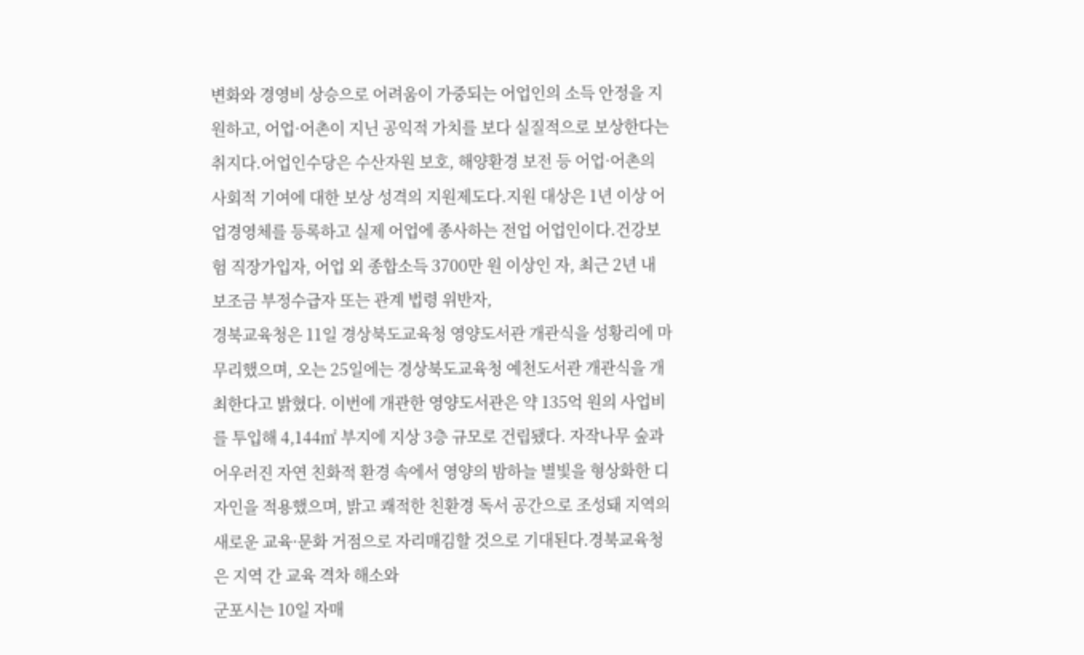변화와 경영비 상승으로 어려움이 가중되는 어업인의 소득 안정을 지원하고, 어업·어촌이 지닌 공익적 가치를 보다 실질적으로 보상한다는 취지다.어업인수당은 수산자원 보호, 해양환경 보전 등 어업·어촌의 사회적 기여에 대한 보상 성격의 지원제도다.지원 대상은 1년 이상 어업경영체를 등록하고 실제 어업에 종사하는 전업 어업인이다.건강보험 직장가입자, 어업 외 종합소득 3700만 원 이상인 자, 최근 2년 내 보조금 부정수급자 또는 관계 법령 위반자,
경북교육청은 11일 경상북도교육청 영양도서관 개관식을 성황리에 마무리했으며, 오는 25일에는 경상북도교육청 예천도서관 개관식을 개최한다고 밝혔다. 이번에 개관한 영양도서관은 약 135억 원의 사업비를 투입해 4,144㎡ 부지에 지상 3층 규모로 건립됐다. 자작나무 숲과 어우러진 자연 친화적 환경 속에서 영양의 밤하늘 별빛을 형상화한 디자인을 적용했으며, 밝고 쾌적한 친환경 독서 공간으로 조성돼 지역의 새로운 교육·문화 거점으로 자리매김할 것으로 기대된다.경북교육청은 지역 간 교육 격차 해소와
군포시는 10일 자매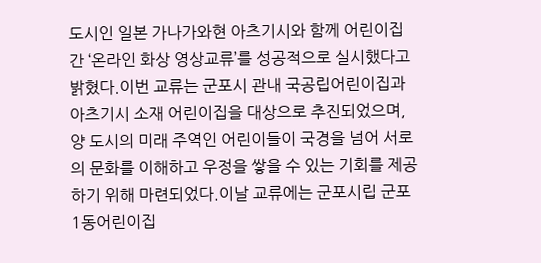도시인 일본 가나가와현 아츠기시와 함께 어린이집 간 ‘온라인 화상 영상교류’를 성공적으로 실시했다고 밝혔다.이번 교류는 군포시 관내 국공립어린이집과 아츠기시 소재 어린이집을 대상으로 추진되었으며, 양 도시의 미래 주역인 어린이들이 국경을 넘어 서로의 문화를 이해하고 우정을 쌓을 수 있는 기회를 제공하기 위해 마련되었다.이날 교류에는 군포시립 군포1동어린이집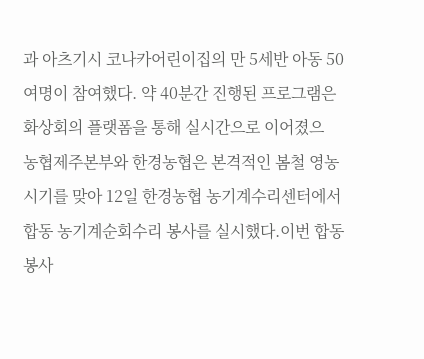과 아츠기시 코나카어린이집의 만 5세반 아동 50여명이 참여했다. 약 40분간 진행된 프로그램은 화상회의 플랫폼을 통해 실시간으로 이어졌으
농협제주본부와 한경농협은 본격적인 봄철 영농시기를 맞아 12일 한경농협 농기계수리센터에서 합동 농기계순회수리 봉사를 실시했다.이번 합동 봉사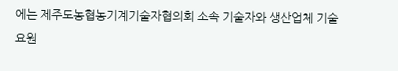에는 제주도농협농기계기술자협의회 소속 기술자와 생산업체 기술요원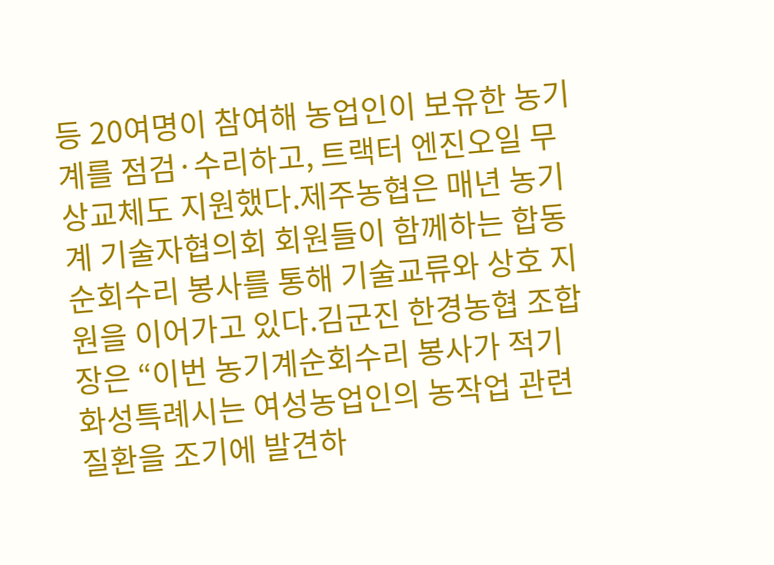등 20여명이 참여해 농업인이 보유한 농기계를 점검·수리하고, 트랙터 엔진오일 무상교체도 지원했다.제주농협은 매년 농기계 기술자협의회 회원들이 함께하는 합동 순회수리 봉사를 통해 기술교류와 상호 지원을 이어가고 있다.김군진 한경농협 조합장은 “이번 농기계순회수리 봉사가 적기
화성특례시는 여성농업인의 농작업 관련 질환을 조기에 발견하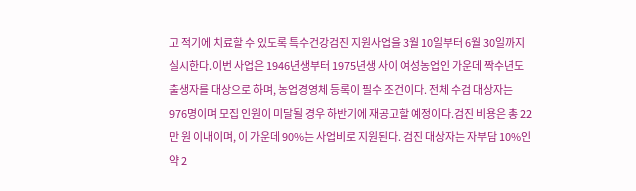고 적기에 치료할 수 있도록 특수건강검진 지원사업을 3월 10일부터 6월 30일까지 실시한다.이번 사업은 1946년생부터 1975년생 사이 여성농업인 가운데 짝수년도 출생자를 대상으로 하며, 농업경영체 등록이 필수 조건이다. 전체 수검 대상자는 976명이며 모집 인원이 미달될 경우 하반기에 재공고할 예정이다.검진 비용은 총 22만 원 이내이며, 이 가운데 90%는 사업비로 지원된다. 검진 대상자는 자부담 10%인 약 2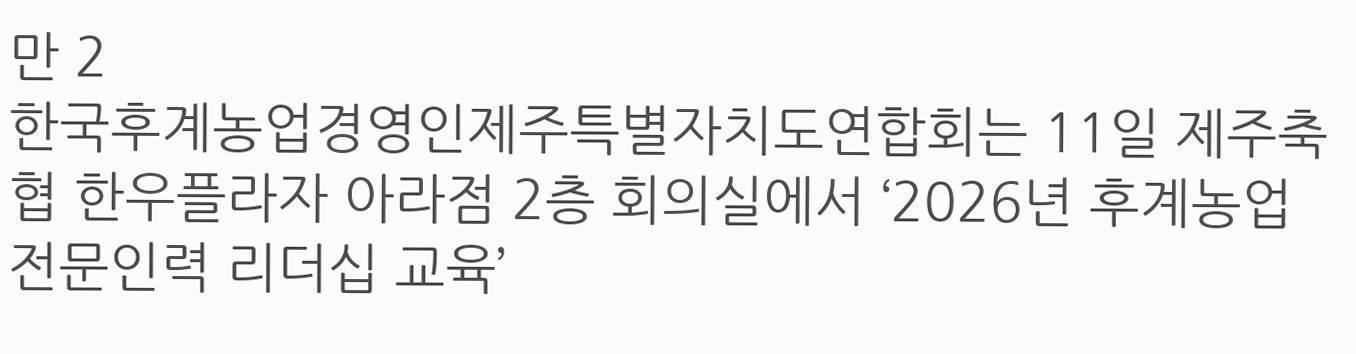만 2
한국후계농업경영인제주특별자치도연합회는 11일 제주축협 한우플라자 아라점 2층 회의실에서 ‘2026년 후계농업 전문인력 리더십 교육’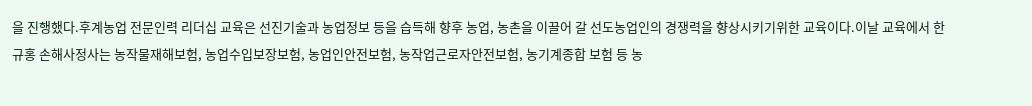을 진행했다.후계농업 전문인력 리더십 교육은 선진기술과 농업정보 등을 습득해 향후 농업, 농촌을 이끌어 갈 선도농업인의 경쟁력을 향상시키기위한 교육이다.이날 교육에서 한규홍 손해사정사는 농작물재해보험, 농업수입보장보험, 농업인안전보험, 농작업근로자안전보험, 농기계종합 보험 등 농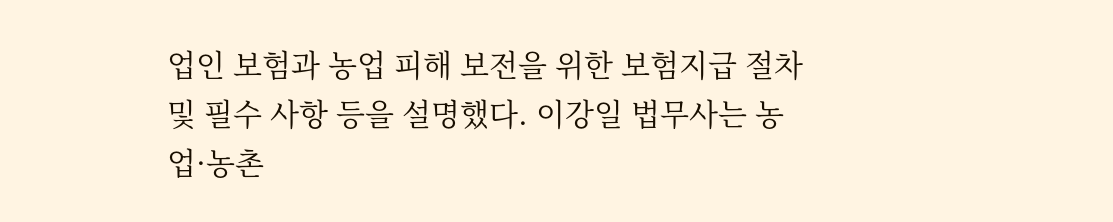업인 보험과 농업 피해 보전을 위한 보험지급 절차 및 필수 사항 등을 설명했다. 이강일 법무사는 농업·농촌